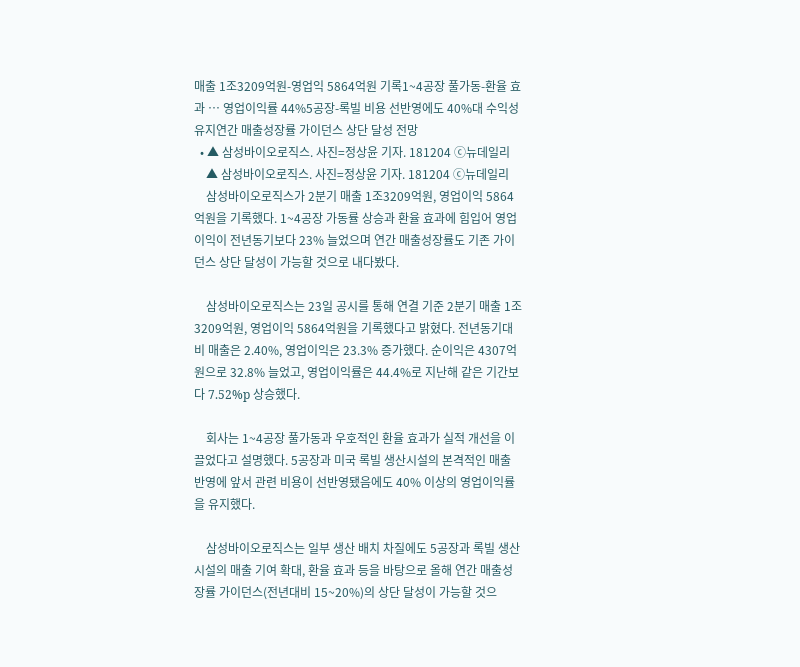매출 1조3209억원-영업익 5864억원 기록1~4공장 풀가동-환율 효과 … 영업이익률 44%5공장-록빌 비용 선반영에도 40%대 수익성 유지연간 매출성장률 가이던스 상단 달성 전망
  • ▲ 삼성바이오로직스. 사진=정상윤 기자. 181204 ⓒ뉴데일리
    ▲ 삼성바이오로직스. 사진=정상윤 기자. 181204 ⓒ뉴데일리
    삼성바이오로직스가 2분기 매출 1조3209억원, 영업이익 5864억원을 기록했다. 1~4공장 가동률 상승과 환율 효과에 힘입어 영업이익이 전년동기보다 23% 늘었으며 연간 매출성장률도 기존 가이던스 상단 달성이 가능할 것으로 내다봤다.

    삼성바이오로직스는 23일 공시를 통해 연결 기준 2분기 매출 1조3209억원, 영업이익 5864억원을 기록했다고 밝혔다. 전년동기대비 매출은 2.40%, 영업이익은 23.3% 증가했다. 순이익은 4307억원으로 32.8% 늘었고, 영업이익률은 44.4%로 지난해 같은 기간보다 7.52%p 상승했다.

    회사는 1~4공장 풀가동과 우호적인 환율 효과가 실적 개선을 이끌었다고 설명했다. 5공장과 미국 록빌 생산시설의 본격적인 매출 반영에 앞서 관련 비용이 선반영됐음에도 40% 이상의 영업이익률을 유지했다.

    삼성바이오로직스는 일부 생산 배치 차질에도 5공장과 록빌 생산시설의 매출 기여 확대, 환율 효과 등을 바탕으로 올해 연간 매출성장률 가이던스(전년대비 15~20%)의 상단 달성이 가능할 것으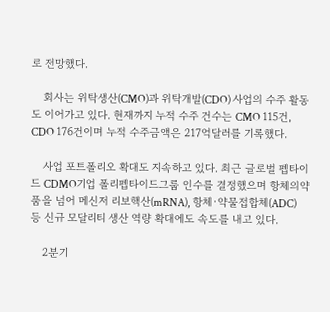로 전망했다.

    회사는 위탁생산(CMO)과 위탁개발(CDO) 사업의 수주 활동도 이어가고 있다. 현재까지 누적 수주 건수는 CMO 115건, CDO 176건이며 누적 수주금액은 217억달러를 기록했다.

    사업 포트폴리오 확대도 지속하고 있다. 최근 글로벌 펩타이드 CDMO기업 폴리펩타이드그룹 인수를 결정했으며 항체의약품을 넘어 메신저 리보핵산(mRNA), 항체·약물접합체(ADC) 등 신규 모달리티 생산 역량 확대에도 속도를 내고 있다.

    2분기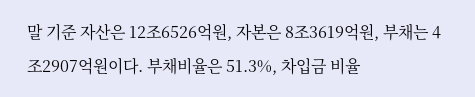말 기준 자산은 12조6526억원, 자본은 8조3619억원, 부채는 4조2907억원이다. 부채비율은 51.3%, 차입금 비율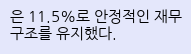은 11.5%로 안정적인 재무구조를 유지했다.